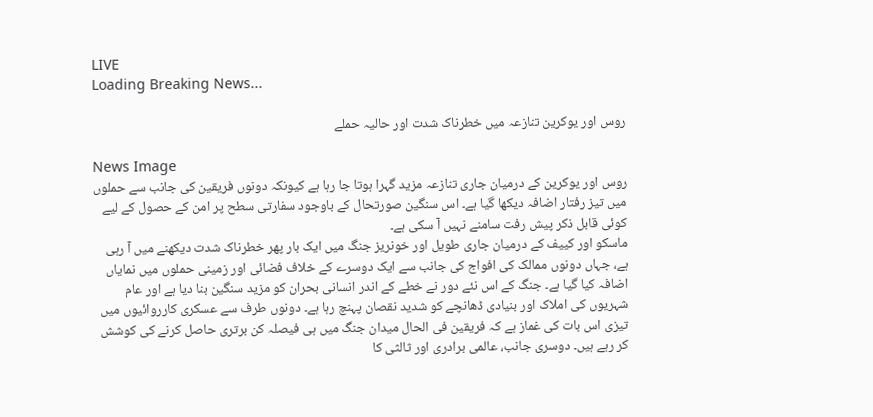LIVE
Loading Breaking News...

روس اور یوکرین تنازعہ میں خطرناک شدت اور حالیہ حملے

News Image
روس اور یوکرین کے درمیان جاری تنازعہ مزید گہرا ہوتا جا رہا ہے کیونکہ دونوں فریقین کی جانب سے حملوں میں تیز رفتار اضافہ دیکھا گیا ہے۔ اس سنگین صورتحال کے باوجود سفارتی سطح پر امن کے حصول کے لیے کوئی قابل ذکر پیش رفت سامنے نہیں آ سکی ہے۔
ماسکو اور کییف کے درمیان جاری طویل اور خونریز جنگ میں ایک بار پھر خطرناک شدت دیکھنے میں آ رہی ہے، جہاں دونوں ممالک کی افواج کی جانب سے ایک دوسرے کے خلاف فضائی اور زمینی حملوں میں نمایاں اضافہ کیا گیا ہے۔ جنگ کے اس نئے دور نے خطے کے اندر انسانی بحران کو مزید سنگین بنا دیا ہے اور عام شہریوں کی املاک اور بنیادی ڈھانچے کو شدید نقصان پہنچ رہا ہے۔ دونوں طرف سے عسکری کارروائیوں میں تیزی اس بات کی غماز ہے کہ فریقین فی الحال میدان جنگ میں ہی فیصلہ کن برتری حاصل کرنے کی کوشش کر رہے ہیں۔ دوسری جانب، عالمی برادری اور ثالثی کا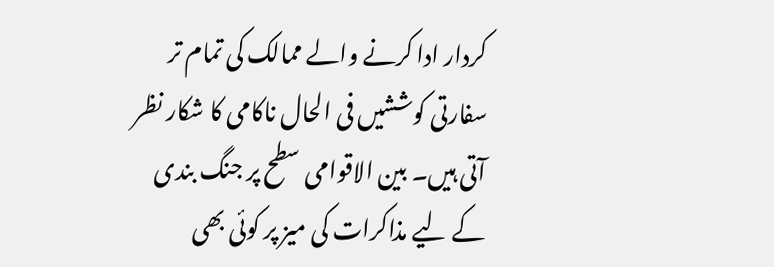کردار ادا کرنے والے ممالک کی تمام تر سفارتی کوششیں فی الحال ناکامی کا شکار نظر آتی ہیں۔ بین الاقوامی سطح پر جنگ بندی کے لیے مذاکرات کی میز پر کوئی بھی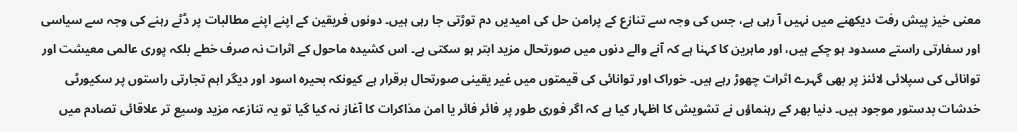معنی خیز پیش رفت دیکھنے میں نہیں آ رہی ہے، جس کی وجہ سے تنازع کے پرامن حل کی امیدیں دم توڑتی جا رہی ہیں۔ دونوں فریقین کے اپنے اپنے مطالبات پر ڈٹے رہنے کی وجہ سے سیاسی اور سفارتی راستے مسدود ہو چکے ہیں، اور ماہرین کا کہنا ہے کہ آنے والے دنوں میں صورتحال مزید ابتر ہو سکتی ہے۔ اس کشیدہ ماحول کے اثرات نہ صرف خطے بلکہ پوری عالمی معیشت اور توانائی کی سپلائی لائنز پر بھی گہرے اثرات چھوڑ رہے ہیں۔ خوراک اور توانائی کی قیمتوں میں غیر یقینی صورتحال برقرار ہے کیونکہ بحیرہ اسود اور دیگر اہم تجارتی راستوں پر سکیورٹی خدشات بدستور موجود ہیں۔ دنیا بھر کے رہنماؤں نے تشویش کا اظہار کیا ہے کہ اگر فوری طور پر فائر فائر یا امن مذاکرات کا آغاز نہ کیا گیا تو یہ تنازعہ مزید وسیع تر علاقائی تصادم میں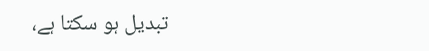تبدیل ہو سکتا ہے،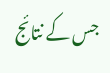جس کے نتائج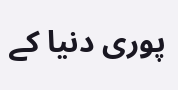پوری دنیا کے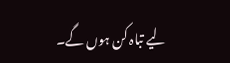لیے تباہ کن ہوں گے۔